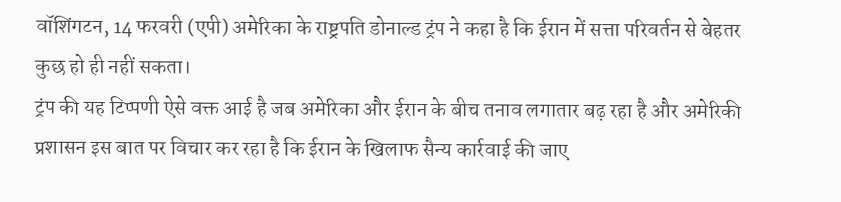वॉशिंगटन, 14 फरवरी (एपी) अमेरिका के राष्ट्रपति डोनाल्ड ट्रंप ने कहा है कि ईरान में सत्ता परिवर्तन से बेहतर कुछ हो ही नहीं सकता।
ट्रंप की यह टिप्पणी ऐसे वक्त आई है जब अमेरिका और ईरान के बीच तनाव लगातार बढ़ रहा है और अमेरिकी प्रशासन इस बात पर विचार कर रहा है कि ईरान के खिलाफ सैन्य कार्रवाई की जाए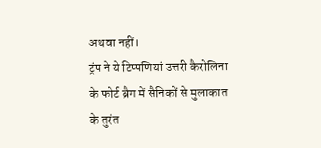अथवा नहीं।
ट्रंप ने ये टिप्पणियां उत्तरी कैरोलिना के फोर्ट ब्रैग में सैनिकों से मुलाकात के तुरंत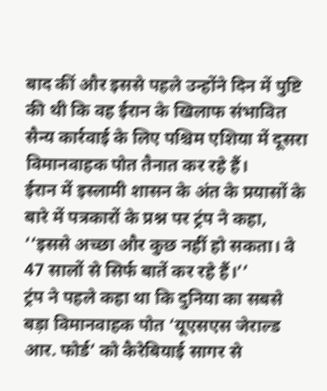बाद कीं और इससे पहले उन्होंने दिन में पुष्टि की थी कि वह ईरान के खिलाफ संभावित सैन्य कार्रवाई के लिए पश्चिम एशिया में दूसरा विमानवाहक पोत तैनात कर रहे हैं।
ईरान में इस्लामी शासन के अंत के प्रयासों के बारे में पत्रकारों के प्रश्न पर ट्रंप ने कहा, ‘‘इससे अच्छा और कुछ नहीं हो सकता। वे 47 सालों से सिर्फ बातें कर रहे हैं।’’
ट्रंप ने पहले कहा था कि दुनिया का सबसे बड़ा विमानवाहक पोत ‘यूएसएस जेराल्ड आर. फोर्ड’ को कैरेबियाई सागर से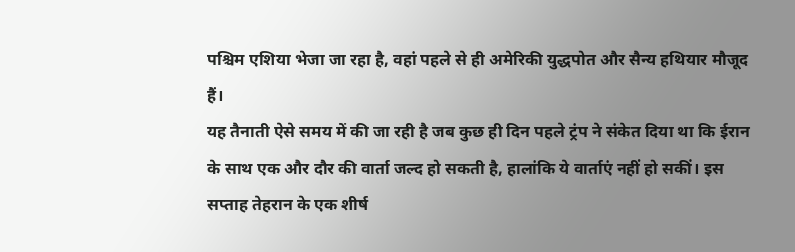पश्चिम एशिया भेजा जा रहा है, वहां पहले से ही अमेरिकी युद्धपोत और सैन्य हथियार मौजूद हैं।
यह तैनाती ऐसे समय में की जा रही है जब कुछ ही दिन पहले ट्रंप ने संकेत दिया था कि ईरान के साथ एक और दौर की वार्ता जल्द हो सकती है, हालांकि ये वार्ताएं नहीं हो सकीं। इस सप्ताह तेहरान के एक शीर्ष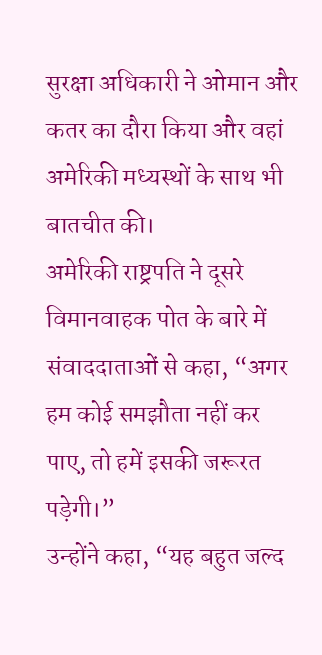सुरक्षा अधिकारी ने ओमान और कतर का दौरा किया और वहां अमेरिकी मध्यस्थों के साथ भी बातचीत की।
अमेरिकी राष्ट्रपति ने दूसरे विमानवाहक पोत के बारे में संवाददाताओं से कहा, “अगर हम कोई समझौता नहीं कर पाए, तो हमें इसकी जरूरत पड़ेगी।”
उन्होंने कहा, “यह बहुत जल्द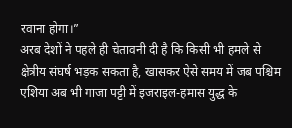रवाना होगा।”
अरब देशों ने पहले ही चेतावनी दी है कि किसी भी हमले से क्षेत्रीय संघर्ष भड़क सकता है, खासकर ऐसे समय में जब पश्चिम एशिया अब भी गाजा पट्टी में इजराइल-हमास युद्ध के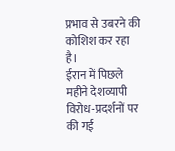प्रभाव से उबरने की कोशिश कर रहा है।
ईरान में पिछले महीने देशव्यापी विरोध-प्रदर्शनों पर की गई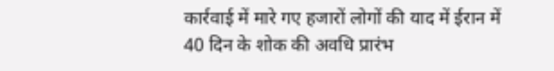कार्रवाई में मारे गए हजारों लोगों की याद में ईरान में 40 दिन के शोक की अवधि प्रारंभ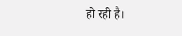हो रही है।